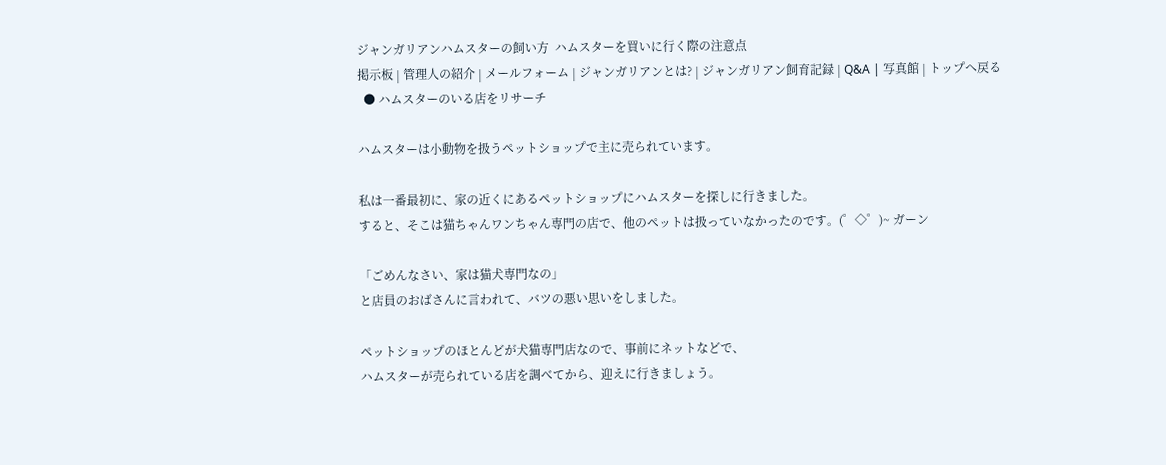ジャンガリアンハムスターの飼い方  ハムスターを買いに行く際の注意点
掲示板 | 管理人の紹介 | メールフォーム | ジャンガリアンとは? | ジャンガリアン飼育記録 | Q&A | 写真館 | トップへ戻る
  ● ハムスターのいる店をリサーチ

ハムスターは小動物を扱うペットショップで主に売られています。

私は一番最初に、家の近くにあるペットショップにハムスターを探しに行きました。
すると、そこは猫ちゃんワンちゃん専門の店で、他のペットは扱っていなかったのです。(゜◇゜)~ ガーン

「ごめんなさい、家は猫犬専門なの」
と店員のおばさんに言われて、バツの悪い思いをしました。

ペットショップのほとんどが犬猫専門店なので、事前にネットなどで、
ハムスターが売られている店を調べてから、迎えに行きましょう。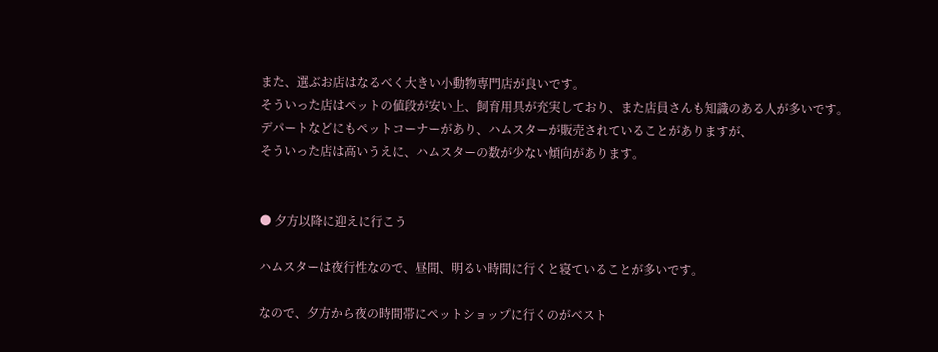また、選ぶお店はなるべく大きい小動物専門店が良いです。
そういった店はペットの値段が安い上、飼育用具が充実しており、また店員さんも知識のある人が多いです。
デパートなどにもペットコーナーがあり、ハムスターが販売されていることがありますが、
そういった店は高いうえに、ハムスターの数が少ない傾向があります。


● 夕方以降に迎えに行こう

ハムスターは夜行性なので、昼間、明るい時間に行くと寝ていることが多いです。

なので、夕方から夜の時間帯にペットショップに行くのがベスト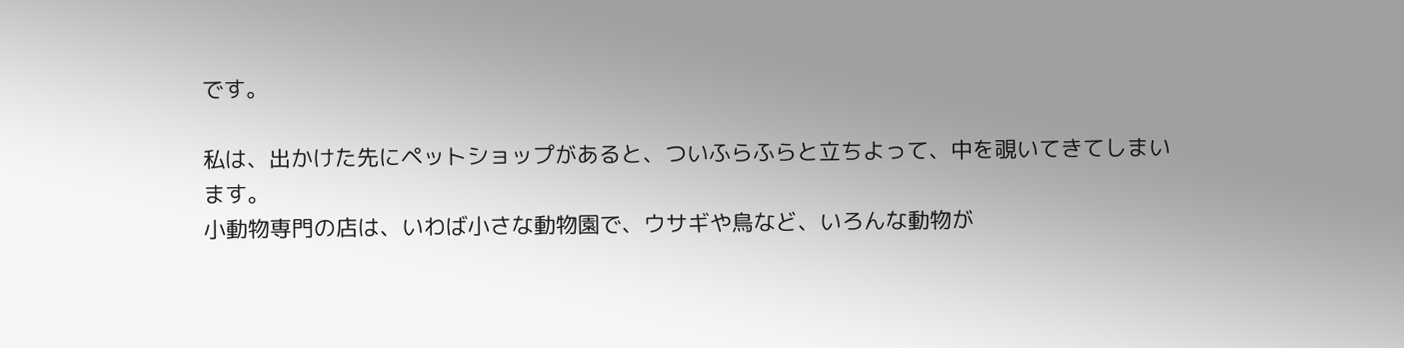です。

私は、出かけた先にペットショップがあると、ついふらふらと立ちよって、中を覗いてきてしまいます。
小動物専門の店は、いわば小さな動物園で、ウサギや鳥など、いろんな動物が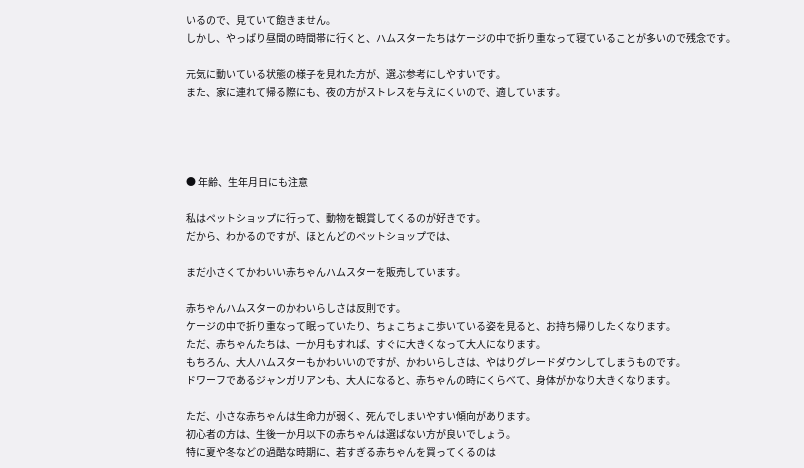いるので、見ていて飽きません。
しかし、やっぱり昼間の時間帯に行くと、ハムスターたちはケージの中で折り重なって寝ていることが多いので残念です。

元気に動いている状態の様子を見れた方が、選ぶ参考にしやすいです。
また、家に連れて帰る際にも、夜の方がストレスを与えにくいので、適しています。




● 年齢、生年月日にも注意

私はペットショップに行って、動物を観賞してくるのが好きです。
だから、わかるのですが、ほとんどのペットショップでは、

まだ小さくてかわいい赤ちゃんハムスターを販売しています。

赤ちゃんハムスターのかわいらしさは反則です。
ケージの中で折り重なって眠っていたり、ちょこちょこ歩いている姿を見ると、お持ち帰りしたくなります。
ただ、赤ちゃんたちは、一か月もすれば、すぐに大きくなって大人になります。
もちろん、大人ハムスターもかわいいのですが、かわいらしさは、やはりグレードダウンしてしまうものです。
ドワーフであるジャンガリアンも、大人になると、赤ちゃんの時にくらべて、身体がかなり大きくなります。

ただ、小さな赤ちゃんは生命力が弱く、死んでしまいやすい傾向があります。
初心者の方は、生後一か月以下の赤ちゃんは選ばない方が良いでしょう。
特に夏や冬などの過酷な時期に、若すぎる赤ちゃんを買ってくるのは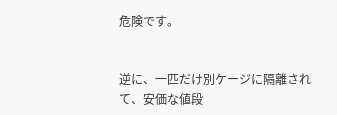危険です。


逆に、一匹だけ別ケージに隔離されて、安価な値段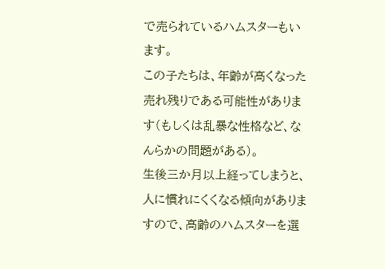で売られているハムスターもいます。
この子たちは、年齢が高くなった売れ残りである可能性があります(もしくは乱暴な性格など、なんらかの問題がある)。
生後三か月以上経ってしまうと、人に慣れにくくなる傾向がありますので、高齢のハムスターを選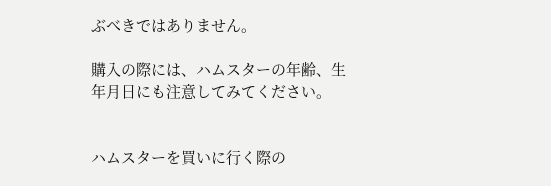ぶべきではありません。

購入の際には、ハムスターの年齢、生年月日にも注意してみてください。


ハムスターを買いに行く際の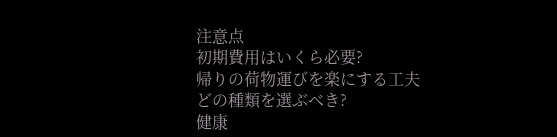注意点
初期費用はいくら必要?
帰りの荷物運びを楽にする工夫
どの種類を選ぶべき?
健康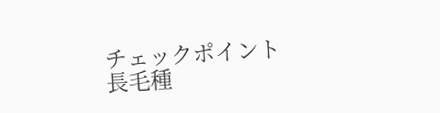チェックポイント
長毛種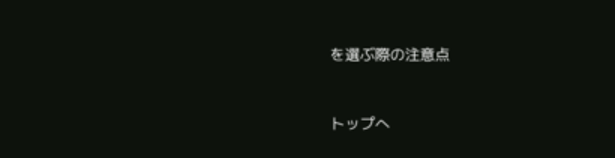を選ぶ際の注意点


トップへ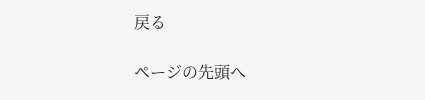戻る

ページの先頭へ